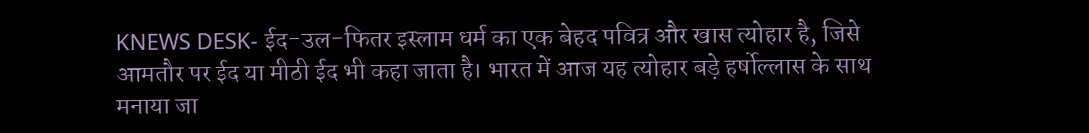KNEWS DESK- ईद-उल-फितर इस्लाम धर्म का एक बेहद पवित्र और खास त्योहार है, जिसे आमतौर पर ईद या मीठी ईद भी कहा जाता है। भारत में आज यह त्योहार बड़े हर्षोल्लास के साथ मनाया जा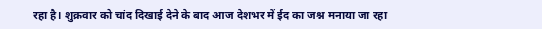रहा है। शुक्रवार को चांद दिखाई देने के बाद आज देशभर में ईद का जश्न मनाया जा रहा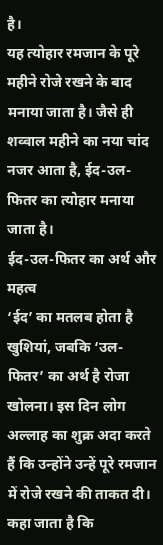है।
यह त्योहार रमजान के पूरे महीने रोजे रखने के बाद मनाया जाता है। जैसे ही शव्वाल महीने का नया चांद नजर आता है, ईद-उल-फितर का त्योहार मनाया जाता है।
ईद-उल-फितर का अर्थ और महत्व
‘ईद’ का मतलब होता है खुशियां, जबकि ‘उल-फितर’ का अर्थ है रोजा खोलना। इस दिन लोग अल्लाह का शुक्र अदा करते हैं कि उन्होंने उन्हें पूरे रमजान में रोजे रखने की ताकत दी।
कहा जाता है कि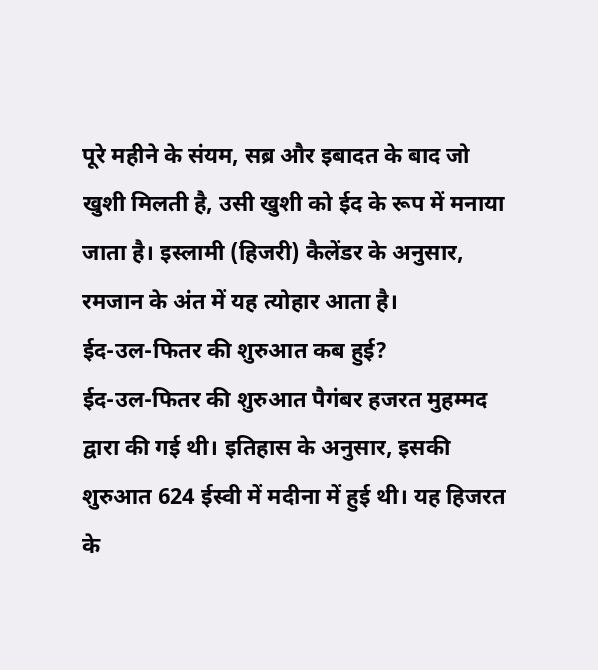पूरे महीने के संयम, सब्र और इबादत के बाद जो खुशी मिलती है, उसी खुशी को ईद के रूप में मनाया जाता है। इस्लामी (हिजरी) कैलेंडर के अनुसार, रमजान के अंत में यह त्योहार आता है।
ईद-उल-फितर की शुरुआत कब हुई?
ईद-उल-फितर की शुरुआत पैगंबर हजरत मुहम्मद द्वारा की गई थी। इतिहास के अनुसार, इसकी शुरुआत 624 ईस्वी में मदीना में हुई थी। यह हिजरत के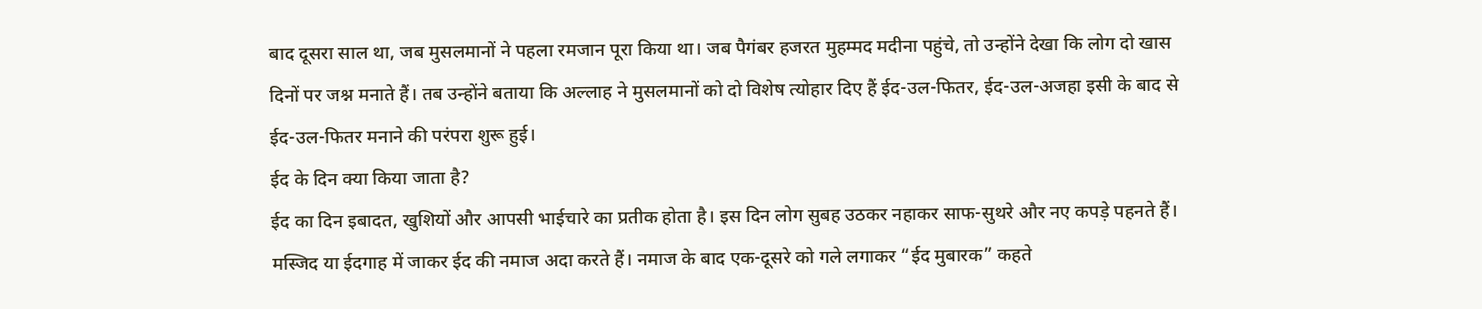बाद दूसरा साल था, जब मुसलमानों ने पहला रमजान पूरा किया था। जब पैगंबर हजरत मुहम्मद मदीना पहुंचे, तो उन्होंने देखा कि लोग दो खास दिनों पर जश्न मनाते हैं। तब उन्होंने बताया कि अल्लाह ने मुसलमानों को दो विशेष त्योहार दिए हैं ईद-उल-फितर, ईद-उल-अजहा इसी के बाद से ईद-उल-फितर मनाने की परंपरा शुरू हुई।
ईद के दिन क्या किया जाता है?
ईद का दिन इबादत, खुशियों और आपसी भाईचारे का प्रतीक होता है। इस दिन लोग सुबह उठकर नहाकर साफ-सुथरे और नए कपड़े पहनते हैं। मस्जिद या ईदगाह में जाकर ईद की नमाज अदा करते हैं। नमाज के बाद एक-दूसरे को गले लगाकर “ईद मुबारक” कहते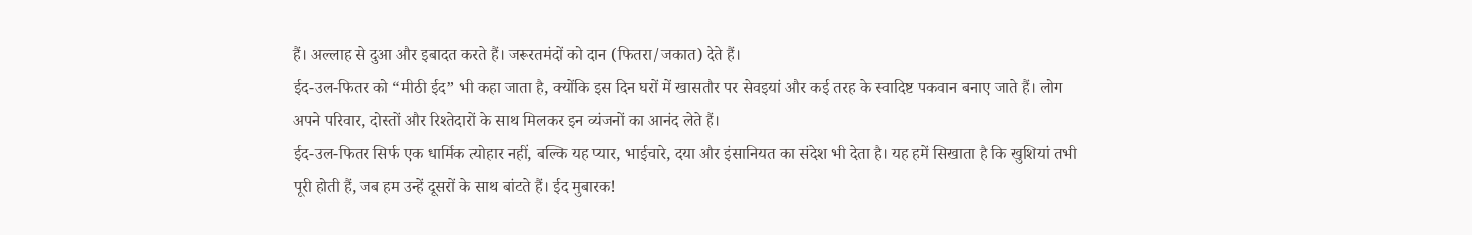हैं। अल्लाह से दुआ और इबादत करते हैं। जरूरतमंदों को दान (फितरा/जकात) देते हैं।
ईद-उल-फितर को “मीठी ईद” भी कहा जाता है, क्योंकि इस दिन घरों में खासतौर पर सेवइयां और कई तरह के स्वादिष्ट पकवान बनाए जाते हैं। लोग अपने परिवार, दोस्तों और रिश्तेदारों के साथ मिलकर इन व्यंजनों का आनंद लेते हैं।
ईद-उल-फितर सिर्फ एक धार्मिक त्योहार नहीं, बल्कि यह प्यार, भाईचारे, दया और इंसानियत का संदेश भी देता है। यह हमें सिखाता है कि खुशियां तभी पूरी होती हैं, जब हम उन्हें दूसरों के साथ बांटते हैं। ईद मुबारक!